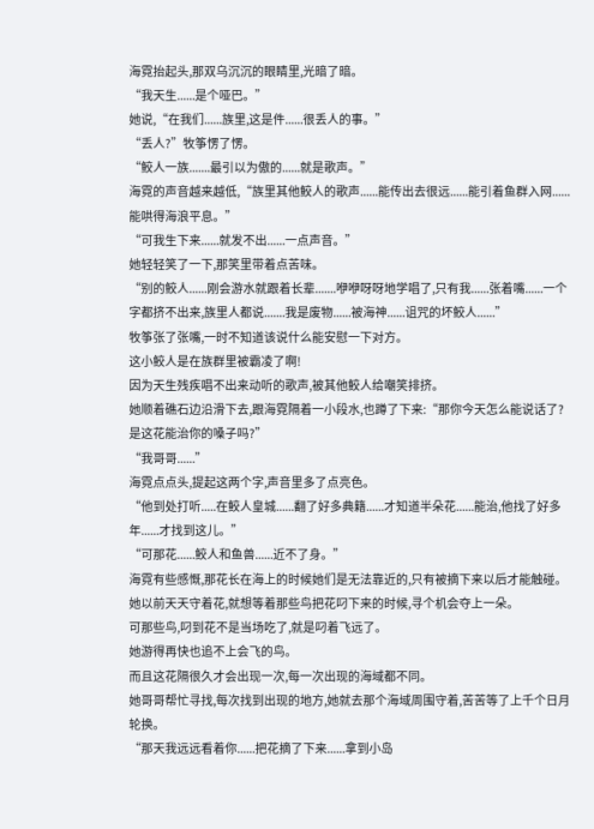海霓抬起头,那双乌沉沉的眼睛里,光暗了暗。
“我天生......是个哑巴。”
她说,“在我们......族里,这是件......很丢人的事。”
“丢人?”牧筝愣了愣。
“鲛人一族.......最引以为傲的......就是歌声。”
海霓的声音越来越低,“族里其他鲛人的歌声......能传出去很远......能引着鱼群入网......能哄得海浪平息。”
“可我生下来......就发不出......一点声音。”
她轻轻笑了一下,那笑里带着点苦味。
“别的鲛人......刚会游水就跟着长辈.......咿咿呀呀地学唱了,只有我......张着嘴......一个字都挤不出来,族里人都说.......我是废物......被海神......诅咒的坏鲛人......”
牧筝张了张嘴,一时不知道该说什么能安慰一下对方。
这小鲛人是在族群里被霸凌了啊!
因为天生残疾唱不出来动听的歌声,被其他鲛人给嘲笑排挤。
她顺着礁石边沿滑下去,跟海霓隔着一小段水,也蹲了下来:“那你今天怎么能说话了?是这花能治你的嗓子吗?”
“我哥哥......”
海霓点点头,提起这两个字,声音里多了点亮色。
“他到处打听.....在鲛人皇城......翻了好多典籍......才知道半朵花......能治,他找了好多年......才找到这儿。”
“可那花......鲛人和鱼兽......近不了身。”
海霓有些感慨,那花长在海上的时候她们是无法靠近的,只有被摘下来以后才能触碰。
她以前天天守着花,就想等着那些鸟把花叼下来的时候,寻个机会夺上一朵。
可那些鸟,叼到花不是当场吃了,就是叼着飞远了。
她游得再快也追不上会飞的鸟。
而且这花隔很久才会出现一次,每一次出现的海域都不同。
她哥哥帮忙寻找,每次找到出现的地方,她就去那个海域周围守着,苦苦等了上千个日月轮换。
“那天我远远看着你......把花摘了下来......拿到小岛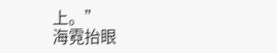上。”
海霓抬眼